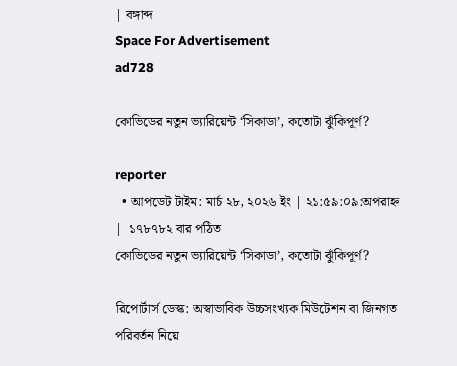| বঙ্গাব্দ
Space For Advertisement
ad728

কোভিডের নতুন ভ্যারিয়েন্ট ‘সিকাডা’, কতোটা ঝুঁকিপূর্ণ?

reporter
  • আপডেট টাইম: মার্চ ২৮, ২০২৬ ইং | ২১:৫৯:০৯:অপরাহ্ন  |  ১৭৮৭৮২ বার পঠিত
কোভিডের নতুন ভ্যারিয়েন্ট ‘সিকাডা’, কতোটা ঝুঁকিপূর্ণ?

রিপোর্টার্স ডেস্ক: অস্বাভাবিক উচ্চসংখ্যক মিউটেশন বা জিনগত পরিবর্তন নিয়ে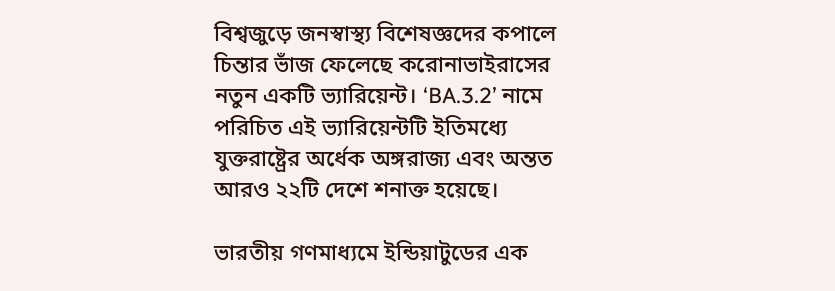বিশ্বজুড়ে জনস্বাস্থ্য বিশেষজ্ঞদের কপালে চিন্তার ভাঁজ ফেলেছে করোনাভাইরাসের নতুন একটি ভ্যারিয়েন্ট। ‘BA.3.2’ নামে পরিচিত এই ভ্যারিয়েন্টটি ইতিমধ্যে যুক্তরাষ্ট্রের অর্ধেক অঙ্গরাজ্য এবং অন্তত আরও ২২টি দেশে শনাক্ত হয়েছে।

ভারতীয় গণমাধ্যমে ইন্ডিয়াটুডের এক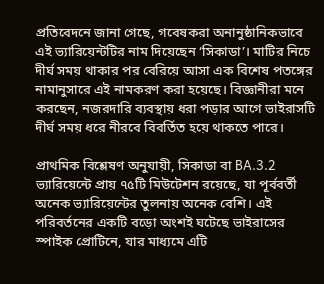প্রতিবেদনে জানা গেছে, গবেষকরা অনানুষ্ঠানিকভাবে এই ভ্যারিয়েন্টটির নাম দিয়েছেন ‘সিকাডা’। মাটির নিচে দীর্ঘ সময় থাকার পর বেরিয়ে আসা এক বিশেষ পতঙ্গের নামানুসারে এই নামকরণ করা হয়েছে। বিজ্ঞানীরা মনে করছেন, নজরদারি ব্যবস্থায় ধরা পড়ার আগে ভাইরাসটি দীর্ঘ সময় ধরে নীরবে বিবর্তিত হয়ে থাকতে পারে।

প্রাথমিক বিশ্লেষণ অনুযায়ী, সিকাডা বা BA.3.2 ভ্যারিয়েন্টে প্রায় ৭৫টি মিউটেশন রয়েছে, যা পূর্ববর্তী অনেক ভ্যারিয়েন্টের তুলনায় অনেক বেশি। এই পরিবর্তনের একটি বড়ো অংশই ঘটেছে ভাইরাসের স্পাইক প্রোটিনে, যার মাধ্যমে এটি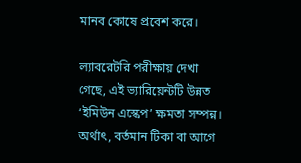মানব কোষে প্রবেশ করে।

ল্যাবরেটরি পরীক্ষায় দেখা গেছে, এই ভ্যারিয়েন্টটি উন্নত ‘ইমিউন এস্কেপ’ ক্ষমতা সম্পন্ন। অর্থাৎ, বর্তমান টিকা বা আগে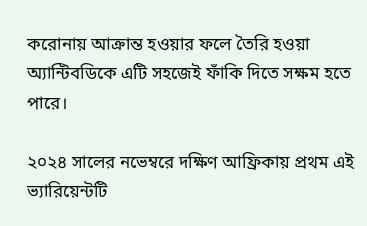করোনায় আক্রান্ত হওয়ার ফলে তৈরি হওয়া অ্যান্টিবডিকে এটি সহজেই ফাঁকি দিতে সক্ষম হতে পারে।

২০২৪ সালের নভেম্বরে দক্ষিণ আফ্রিকায় প্রথম এই ভ্যারিয়েন্টটি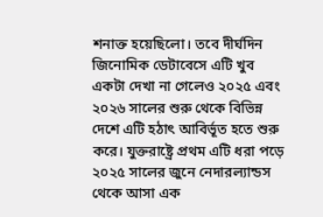শনাক্ত হয়েছিলো। তবে দীর্ঘদিন জিনোমিক ডেটাবেসে এটি খুব একটা দেখা না গেলেও ২০২৫ এবং ২০২৬ সালের শুরু থেকে বিভিন্ন দেশে এটি হঠাৎ আবির্ভূত হতে শুরু করে। যুক্তরাষ্ট্রে প্রথম এটি ধরা পড়ে ২০২৫ সালের জুনে নেদারল্যান্ডস থেকে আসা এক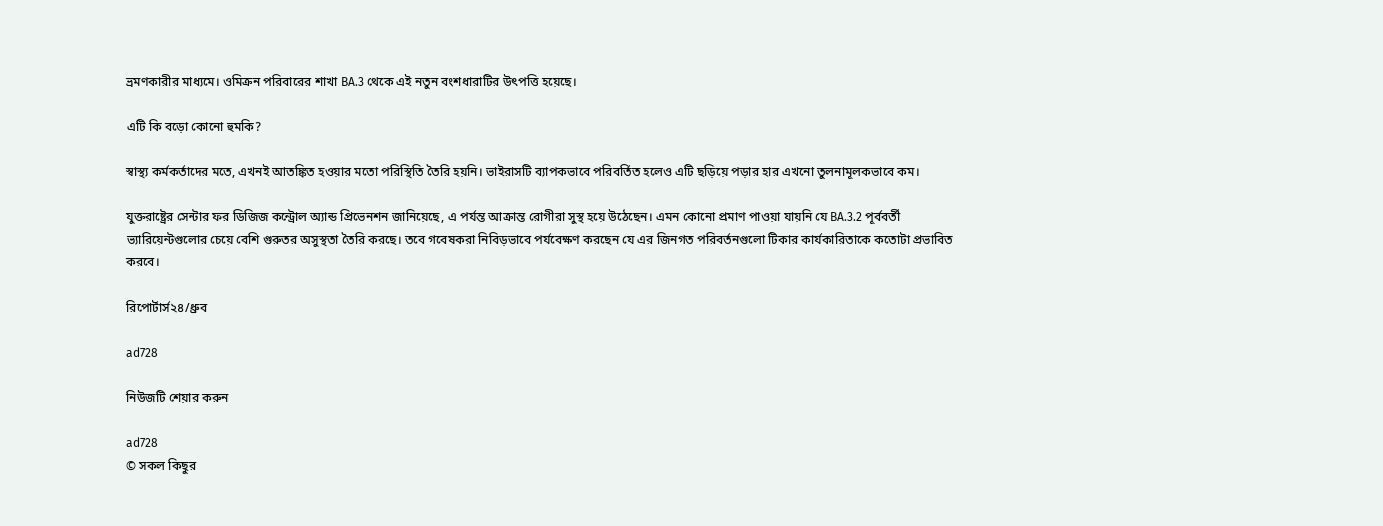ভ্রমণকারীর মাধ্যমে। ওমিক্রন পরিবারের শাখা BA.3 থেকে এই নতুন বংশধারাটির উৎপত্তি হয়েছে।

এটি কি বড়ো কোনো হুমকি?

স্বাস্থ্য কর্মকর্তাদের মতে, এখনই আতঙ্কিত হওয়ার মতো পরিস্থিতি তৈরি হয়নি। ভাইরাসটি ব্যাপকভাবে পরিবর্তিত হলেও এটি ছড়িয়ে পড়ার হার এখনো তুলনামূলকভাবে কম।

যুক্তরাষ্ট্রের সেন্টার ফর ডিজিজ কন্ট্রোল অ্যান্ড প্রিভেনশন জানিয়েছে, এ পর্যন্ত আক্রান্ত রোগীরা সুস্থ হয়ে উঠেছেন। এমন কোনো প্রমাণ পাওয়া যায়নি যে BA.3.2 পূর্ববর্তী ভ্যারিয়েন্টগুলোর চেয়ে বেশি গুরুতর অসুস্থতা তৈরি করছে। তবে গবেষকরা নিবিড়ভাবে পর্যবেক্ষণ করছেন যে এর জিনগত পরিবর্তনগুলো টিকার কার্যকারিতাকে কতোটা প্রভাবিত করবে।

রিপোর্টার্স২৪/ধ্রুব

ad728

নিউজটি শেয়ার করুন

ad728
© সকল কিছুর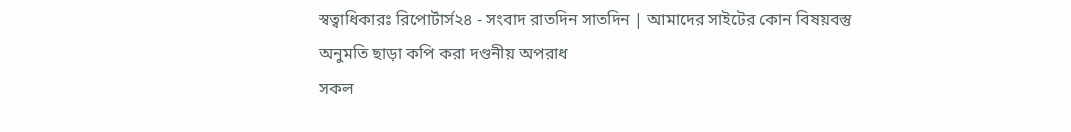স্বত্বাধিকারঃ রিপোর্টার্স২৪ - সংবাদ রাতদিন সাতদিন | আমাদের সাইটের কোন বিষয়বস্তু অনুমতি ছাড়া কপি করা দণ্ডনীয় অপরাধ
সকল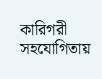কারিগরী সহযোগিতায়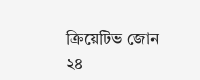ক্রিয়েটিভ জোন ২৪